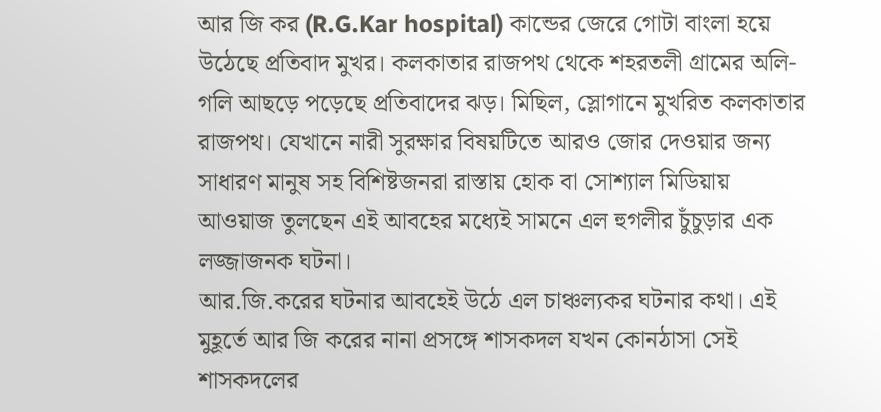আর জি কর (R.G.Kar hospital) কান্ডের জেরে গোটা বাংলা হয়ে উঠেছে প্রতিবাদ মুখর। কলকাতার রাজপথ থেকে শহরতলী গ্রামের অলি-গলি আছড়ে পড়েছে প্রতিবাদের ঝড়। মিছিল, স্লোগানে মুখরিত কলকাতার রাজপথ। যেখানে নারী সুরক্ষার বিষয়টিতে আরও জোর দেওয়ার জন্য সাধারণ মানুষ সহ বিশিষ্টজনরা রাস্তায় হোক বা সোশ্যাল মিডিয়ায় আওয়াজ তুলছেন এই আবহের মধ্যেই সামনে এল হুগলীর চুঁচুড়ার এক লজ্জাজনক ঘটনা।
আর.জি.করের ঘটনার আবহেই উঠে এল চাঞ্চল্যকর ঘটনার কথা। এই মুহূর্তে আর জি করের নানা প্রসঙ্গে শাসকদল যখন কোনঠাসা সেই শাসকদলের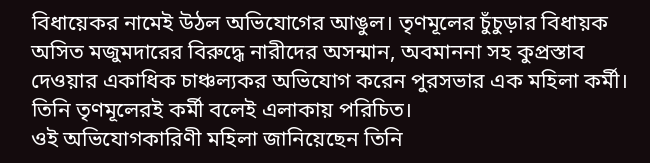বিধায়েকর নামেই উঠল অভিযোগের আঙুল। তৃণমূলের চুঁচুড়ার বিধায়ক অসিত মজুমদারের বিরুদ্ধে নারীদের অসন্মান, অবমাননা সহ কুপ্রস্তাব দেওয়ার একাধিক চাঞ্চল্যকর অভিযোগ করেন পুরসভার এক মহিলা কর্মী। তিনি তৃণমূলেরই কর্মী বলেই এলাকায় পরিচিত।
ওই অভিযোগকারিণী মহিলা জানিয়েছেন তিনি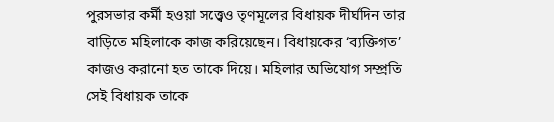পুরসভার কর্মী হওয়া সত্ত্বেও তৃণমূলের বিধায়ক দীর্ঘদিন তার বাড়িতে মহিলাকে কাজ করিয়েছেন। বিধায়কের ‘ব্যক্তিগত’ কাজও করানো হত তাকে দিয়ে। মহিলার অভিযোগ সম্প্রতি সেই বিধায়ক তাকে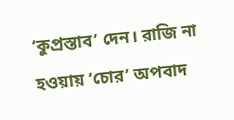‘কুপ্রস্তাব’ দেন। রাজি না হওয়ায় ‘চোর’ অপবাদ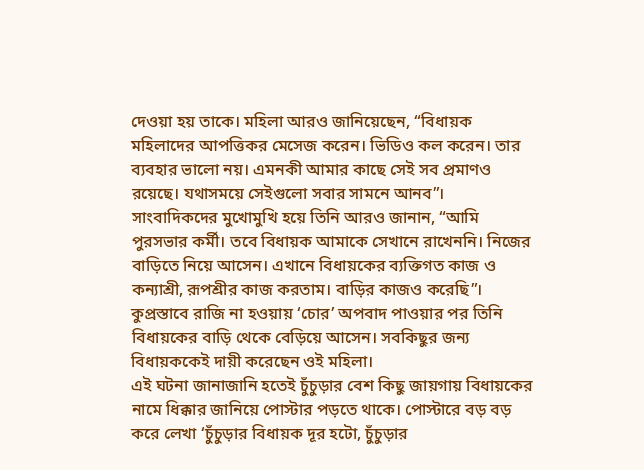দেওয়া হয় তাকে। মহিলা আরও জানিয়েছেন, “বিধায়ক মহিলাদের আপত্তিকর মেসেজ করেন। ভিডিও কল করেন। তার ব্যবহার ভালো নয়। এমনকী আমার কাছে সেই সব প্রমাণও রয়েছে। যথাসময়ে সেইগুলো সবার সামনে আনব”।
সাংবাদিকদের মুখোমুখি হয়ে তিনি আরও জানান, “আমি পুরসভার কর্মী। তবে বিধায়ক আমাকে সেখানে রাখেননি। নিজের বাড়িতে নিয়ে আসেন। এখানে বিধায়কের ব্যক্তিগত কাজ ও কন্যাশ্রী, রূপশ্রীর কাজ করতাম। বাড়ির কাজও করেছি”। কুপ্রস্তাবে রাজি না হওয়ায় ‘চোর’ অপবাদ পাওয়ার পর তিনি বিধায়কের বাড়ি থেকে বেড়িয়ে আসেন। সবকিছুর জন্য বিধায়ককেই দায়ী করেছেন ওই মহিলা।
এই ঘটনা জানাজানি হতেই চুঁচুড়ার বেশ কিছু জায়গায় বিধায়কের নামে ধিক্কার জানিয়ে পোস্টার পড়তে থাকে। পোস্টারে বড় বড় করে লেখা ‘চুঁচুড়ার বিধায়ক দূর হটো, চুঁচুড়ার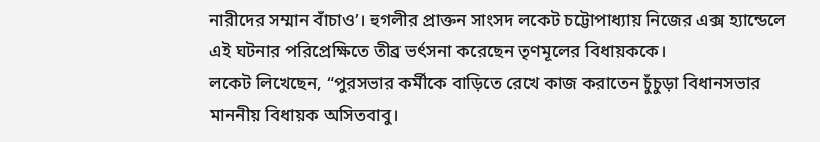নারীদের সম্মান বাঁচাও’। হুগলীর প্রাক্তন সাংসদ লকেট চট্টোপাধ্যায় নিজের এক্স হ্যান্ডেলে এই ঘটনার পরিপ্রেক্ষিতে তীব্র ভর্ৎসনা করেছেন তৃণমূলের বিধায়ককে।
লকেট লিখেছেন, “পুরসভার কর্মীকে বাড়িতে রেখে কাজ করাতেন চুঁচুড়া বিধানসভার মাননীয় বিধায়ক অসিতবাবু।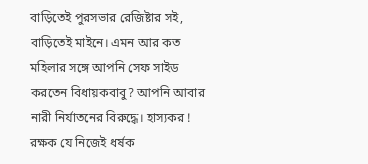বাড়িতেই পুরসভার রেজিষ্টার সই, বাড়িতেই মাইনে। এমন আর কত মহিলার সঙ্গে আপনি সেফ সাইড করতেন বিধায়কবাবু? আপনি আবার নারী নির্যাতনের বিরুদ্ধে। হাস্যকর ! রক্ষক যে নিজেই ধর্ষক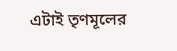এটাই তৃণমূলের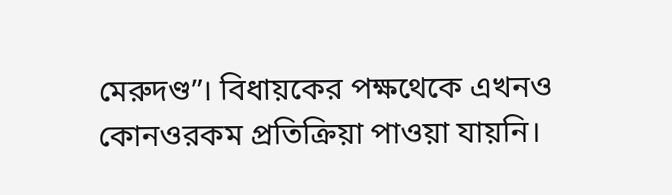মেরুদণ্ড”। বিধায়কের পক্ষথেকে এখনও কোনওরকম প্রতিক্রিয়া পাওয়া যায়নি।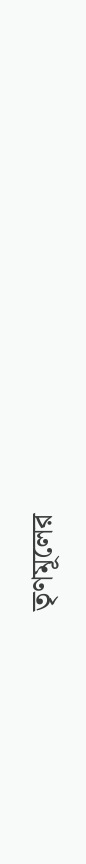তৃণমূলের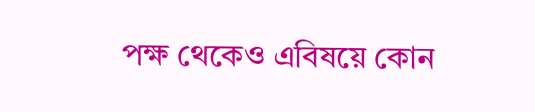পক্ষ থেকেও এবিষয়ে কোন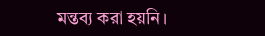মন্তব্য করা হয়নি।